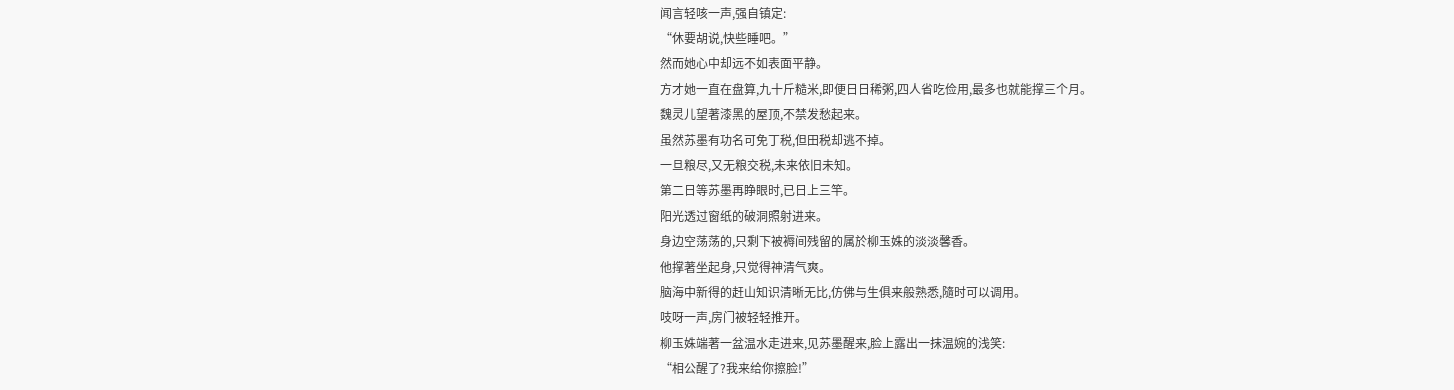闻言轻咳一声,强自镇定:
“休要胡说,快些睡吧。”
然而她心中却远不如表面平静。
方才她一直在盘算,九十斤糙米,即便日日稀粥,四人省吃俭用,最多也就能撑三个月。
魏灵儿望著漆黑的屋顶,不禁发愁起来。
虽然苏墨有功名可免丁税,但田税却逃不掉。
一旦粮尽,又无粮交税,未来依旧未知。
第二日等苏墨再睁眼时,已日上三竿。
阳光透过窗纸的破洞照射进来。
身边空荡荡的,只剩下被褥间残留的属於柳玉姝的淡淡馨香。
他撑著坐起身,只觉得神清气爽。
脑海中新得的赶山知识清晰无比,仿佛与生俱来般熟悉,隨时可以调用。
吱呀一声,房门被轻轻推开。
柳玉姝端著一盆温水走进来,见苏墨醒来,脸上露出一抹温婉的浅笑:
“相公醒了?我来给你擦脸!”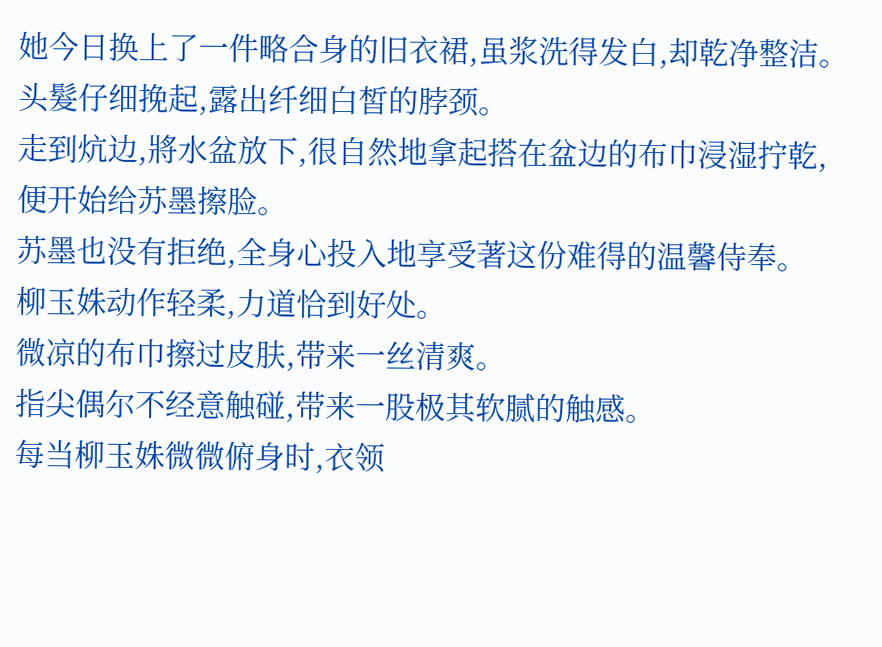她今日换上了一件略合身的旧衣裙,虽浆洗得发白,却乾净整洁。
头髮仔细挽起,露出纤细白皙的脖颈。
走到炕边,將水盆放下,很自然地拿起搭在盆边的布巾浸湿拧乾,便开始给苏墨擦脸。
苏墨也没有拒绝,全身心投入地享受著这份难得的温馨侍奉。
柳玉姝动作轻柔,力道恰到好处。
微凉的布巾擦过皮肤,带来一丝清爽。
指尖偶尔不经意触碰,带来一股极其软腻的触感。
每当柳玉姝微微俯身时,衣领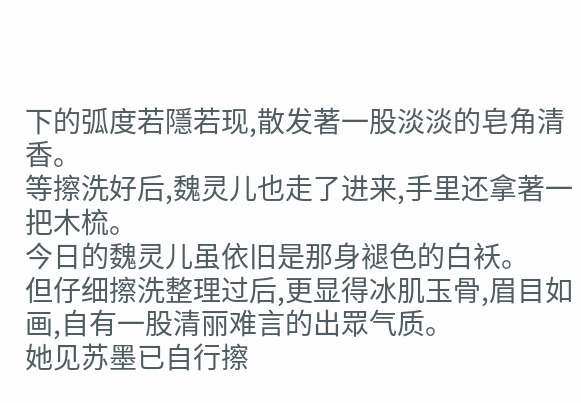下的弧度若隱若现,散发著一股淡淡的皂角清香。
等擦洗好后,魏灵儿也走了进来,手里还拿著一把木梳。
今日的魏灵儿虽依旧是那身褪色的白袄。
但仔细擦洗整理过后,更显得冰肌玉骨,眉目如画,自有一股清丽难言的出眾气质。
她见苏墨已自行擦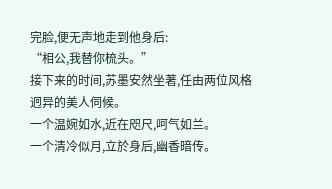完脸,便无声地走到他身后:
“相公,我替你梳头。”
接下来的时间,苏墨安然坐著,任由两位风格迥异的美人伺候。
一个温婉如水,近在咫尺,呵气如兰。
一个清冷似月,立於身后,幽香暗传。